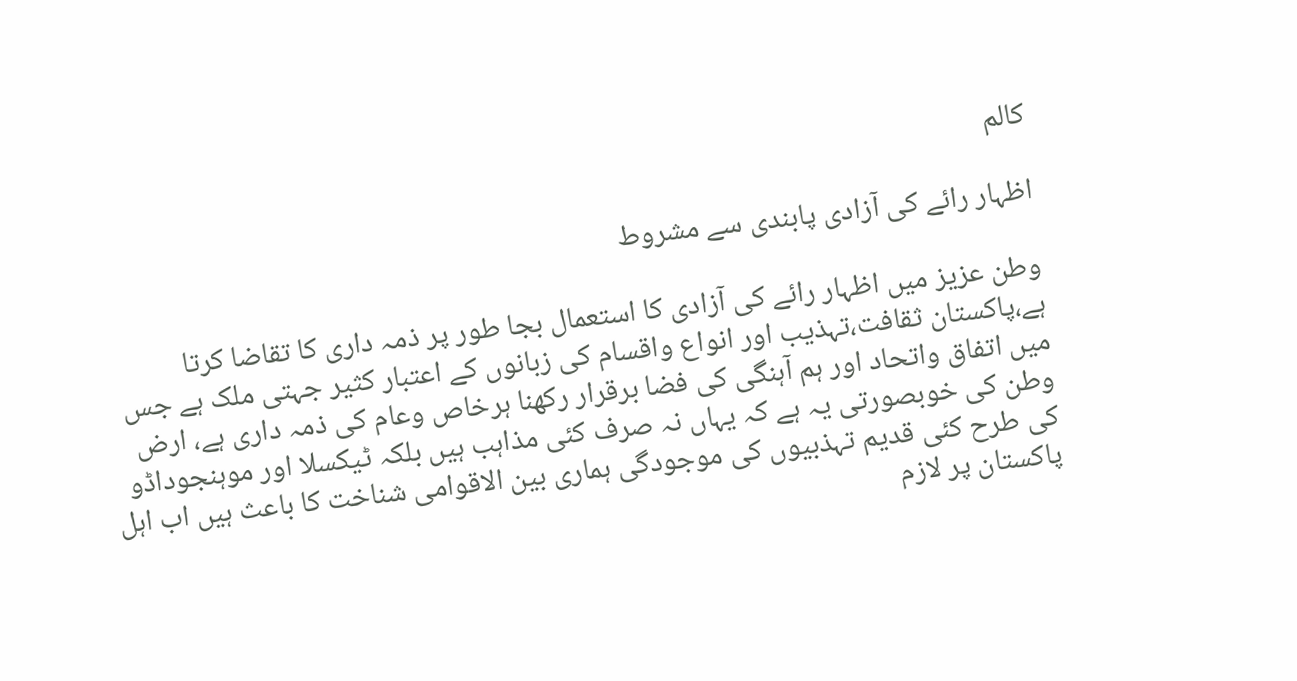کالم

اظہار رائے کی آزادی پابندی سے مشروط

وطن عزیز میں اظہار رائے کی آزادی کا استعمال بجا طور پر ذمہ داری کا تقاضا کرتا ہے،پاکستان ثقافت،تہذیب اور انواع واقسام کی زبانوں کے اعتبار کثیر جہتی ملک ہے جس میں اتفاق واتحاد اور ہم آہنگی کی فضا برقرار رکھنا ہرخاص وعام کی ذمہ داری ہے، ارض وطن کی خوبصورتی یہ ہے کہ یہاں نہ صرف کئی مذاہب ہیں بلکہ ٹیکسلا اور موہنجوداڈو کی طرح کئی قدیم تہذبیوں کی موجودگی ہماری بین الاقوامی شناخت کا باعث ہیں اب اہل پاکستان پر لازم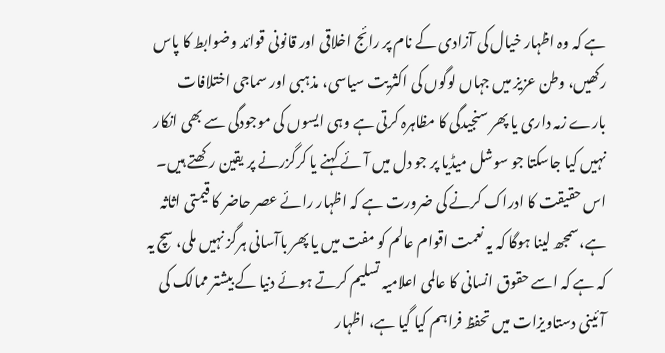ہے کہ وہ اظہار خیال کی آزادی کے نام پر رائج اخلاقی اور قانونی قوائد وضوابط کا پاس رکھیں، وطن عزیز میں جہاں لوگوں کی اکثریت سیاسی، مذہبی اور سماجی اختلافات بارے زمہ داری یا پھر سنجیدگی کا مظاہرہ کرتی ہے وہی ایسوں کی موجودگی سے بھی انکار نہیں کیا جاسکتا جو سوشل میڈیا پر جو دل میں آئے کہنے یا کرگزرنے پر یقین رکھتے ہیں۔ اس حقیقت کا ادراک کرنے کی ضرورت ہے کہ اظہار رائے عصر حاضر کا قیمتی اثاثہ ہے،سمجھ لینا ہوگا کہ یہ نعمت اقوام عالم کو مفت میں یا پھر باآسانی ہرگز نہیں ملی، سچ یہ کہ ہے کہ اسے حقوق انسانی کا عالمی اعلامیہ تسلیم کرتے ہوئے دنیا کے بیشتر ممالک کی آئینی دستاویزات میں تحفظ فراہم کیا گیا ہے، اظہار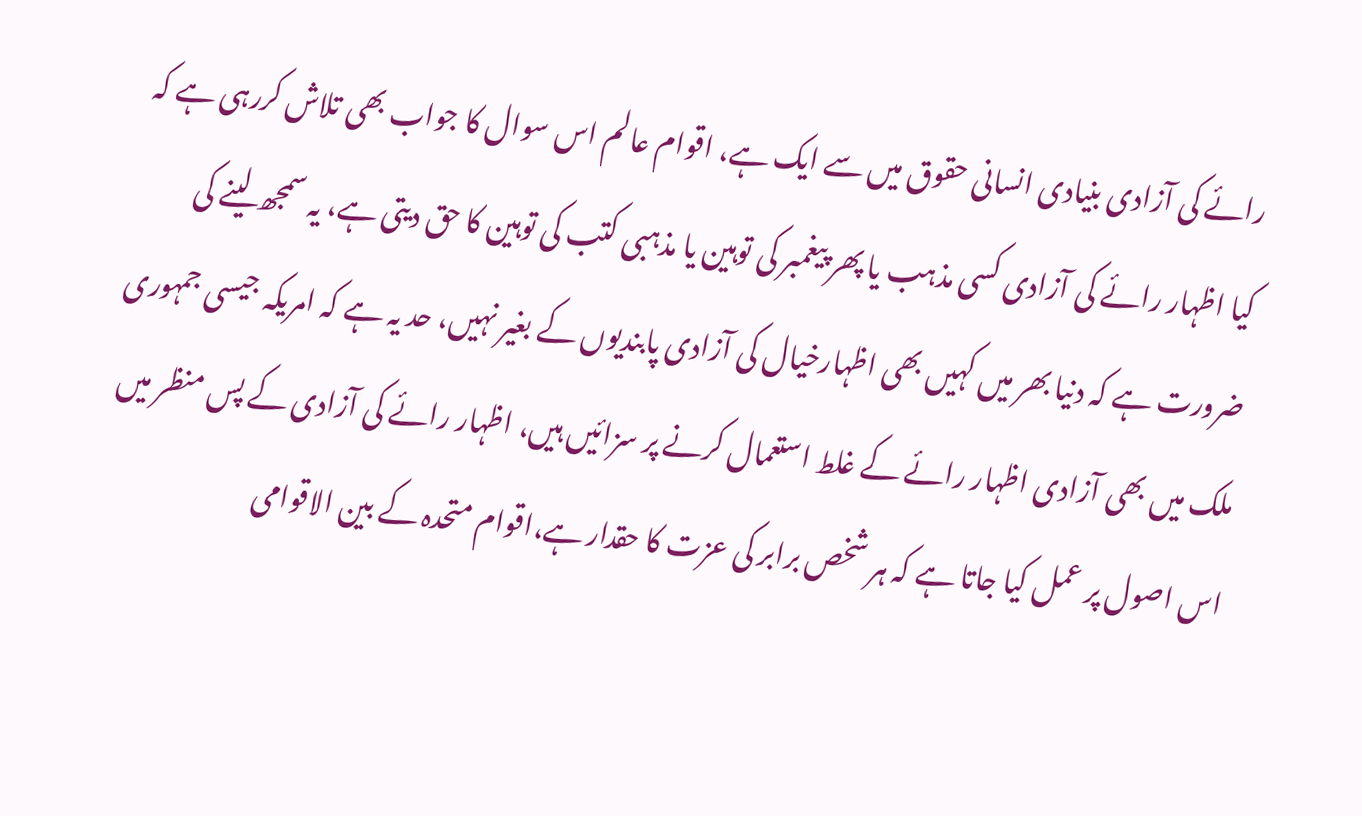رائے کی آزادی بنیادی انسانی حقوق میں سے ایک ہے، اقوام عالم اس سوال کا جواب بھی تلاش کررہی ہے کہ کیا اظہار رائے کی آزادی کسی مذہب یا پھر پیغمبر کی توہین یا مذہبی کتب کی توہین کا حق دیتی ہے، یہ سمجھ لینے کی ضرورت ہے کہ دنیا بھر میں کہیں بھی اظہارخیال کی آزادی پابندیوں کے بغیر نہیں، حد یہ ہے کہ امریکہ جیسی جمہوری ملک میں بھی آزادی اظہار رائے کے غلط استعمال کرنے پر سزائیں ہیں، اظہار رائے کی آزادی کے پس منظر میں اس اصول پر عمل کیا جاتا ہے کہ ہر شخص برابر کی عزت کا حقدار ہے،اقوام متحدہ کے بین الاقوامی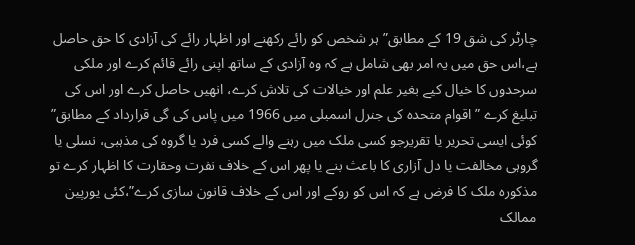چارٹر کی شق 19 کے مطابق”ہر شخص کو رائے رکھنے اور اظہار رائے کی آزادی کا حق حاصل ہے،اس حق میں یہ امر بھی شامل ہے کہ وہ آزادی کے ساتھ اپنی رائے قائم کرے اور ملکی سرحدوں کا خیال کیے بغیر علم اور خیالات کی تلاش کرے، انھیں حاصل کرے اور اس کی تبلیغ کرے ” اقوام متحدہ کی جنرل اسمبلی میں 1966 میں پاس کی گی قرارداد کے مطابق” کوئی ایسی تحریر یا تقریرجو کسی ملک میں رہنے والے کسی فرد یا گروہ کی مذہبی، نسلی یا گروہی مخالفت یا دل آزاری کا باعث بنے یا پھر اس کے خلاف نفرت وحقارت کا اظہار کرے تو مذکورہ ملک کا فرض ہے کہ اس کو روکے اور اس کے خلاف قانون سازی کرے”،کئی یورپین ممالک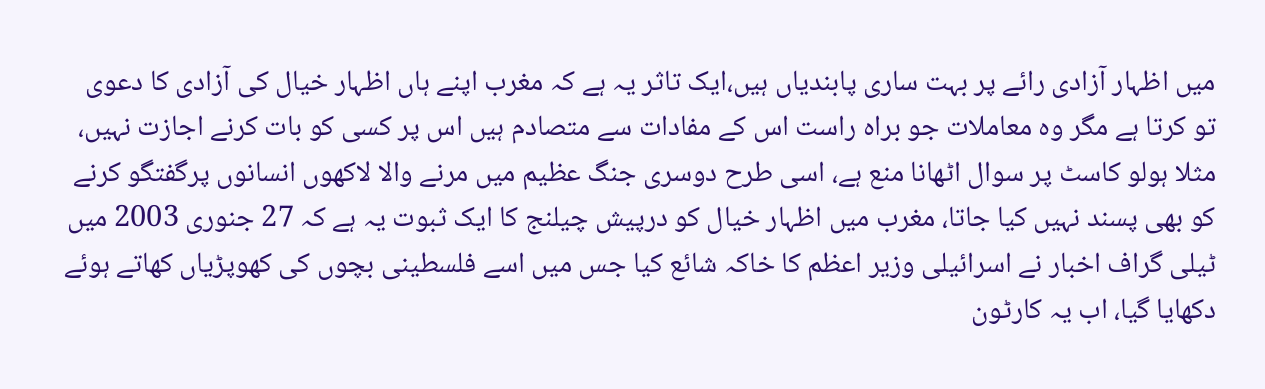میں اظہار آزادی رائے پر بہت ساری پابندیاں ہیں،ایک تاثر یہ ہے کہ مغرب اپنے ہاں اظہار خیال کی آزادی کا دعوی تو کرتا ہے مگر وہ معاملات جو براہ راست اس کے مفادات سے متصادم ہیں اس پر کسی کو بات کرنے اجازت نہیں، مثلا ہولو کاسٹ پر سوال اٹھانا منع ہے، اسی طرح دوسری جنگ عظیم میں مرنے والا لاکھوں انسانوں پرگفتگو کرنے کو بھی پسند نہیں کیا جاتا، مغرب میں اظہار خیال کو درپیش چیلنج کا ایک ثبوت یہ ہے کہ 27 جنوری 2003 میں ٹیلی گراف اخبار نے اسرائیلی وزیر اعظم کا خاکہ شائع کیا جس میں اسے فلسطینی بچوں کی کھوپڑیاں کھاتے ہوئے دکھایا گیا، اب یہ کارٹون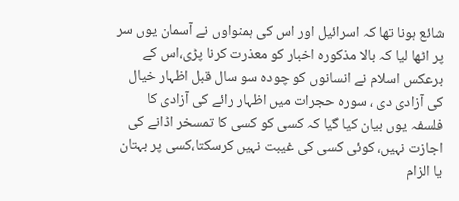شائع ہونا تھا کہ اسرائیل اور اس کی ہمنواوں نے آسمان یوں سر پر اٹھا لیا کہ بالا مذکورہ اخبار کو معذرت کرنا پڑی،اس کے برعکس اسلام نے انسانوں کو چودہ سو سال قبل اظہار خیال کی آزادی دی ، سورہ حجرات میں اظہار رائے کی آزادی کا فلسفہ یوں بیان کیا گیا کہ کسی کو کسی کا تمسخر اڈانے کی اجازت نہیں، کوئی کسی کی غیبت نہیں کرسکتا،کسی پر بہتان یا الزام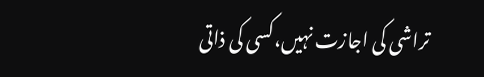تراشی کی اجازت نہیں،کسی کی ذاتی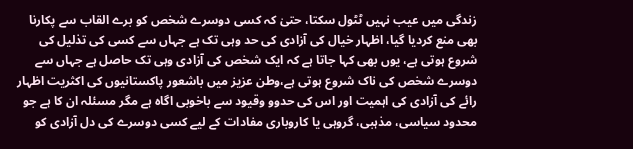زندگی میں عیب نہیں ٹٹول سکتا، حتیٰ کہ کسی دوسرے شخص کو برے القاب سے پکارنا بھی منع کردیا گیا، اظہار خیال کی آزادی کی حد وہی تک ہے جہاں سے کسی کی تذلیل کی شروع ہوتی ہے، یوں بھی کہا جاتا ہے کہ ایک شخص کی آزادی وہی تک حاصل ہے جہاں سے دوسرے شخص کی ناک شروع ہوتی ہے،وطن عزیز میں باشعور پاکستانیوں کی اکثریت اظہار رائے کی آزادی کی اہمیت اور اس کی حدوو وقیود سے باخوبی اگاہ ہے مگر مسئلہ ان کا ہے جو محدود سیاسی، مذہبی، گروہی یا کاروباری مفادات کے لیے کسی دوسرے کی دل آزادی کو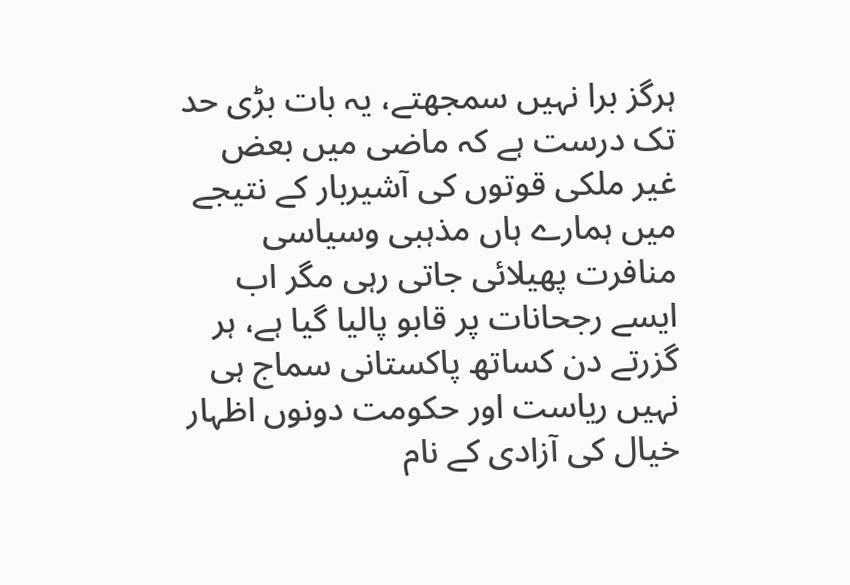ہرگز برا نہیں سمجھتے، یہ بات بڑی حد تک درست ہے کہ ماضی میں بعض غیر ملکی قوتوں کی آشیربار کے نتیجے میں ہمارے ہاں مذہبی وسیاسی منافرت پھیلائی جاتی رہی مگر اب ایسے رجحانات پر قابو پالیا گیا ہے، ہر گزرتے دن کساتھ پاکستانی سماج ہی نہیں ریاست اور حکومت دونوں اظہار خیال کی آزادی کے نام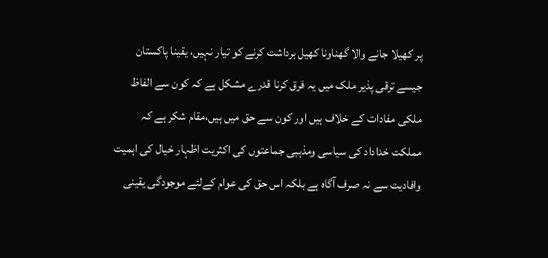پر کھیلا جانے والا گھناونا کھیل برداشت کرنے کو تیار نہیں، یقینا پاکستان جیسے ترقی پذیر ملک میں یہ فرق کرنا قدرے مشکل ہے کہ کون سے الفاظ ملکی مفادات کے خلاف ہیں اور کون سے حق میں ہیں،مقام شکر ہے کہ مملکت خداداد کی سیاسی ومذہبی جماعتوں کی اکثریت اظہار خیال کی اہمیت وافادیت سے نہ صرف آگاہ ہے بلکہ اس حق کی عوام کےلئے موجودگی یقینی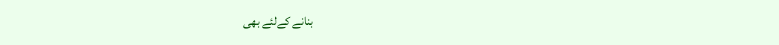بنانے کےلئے بھی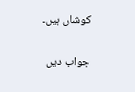کوشاں ہیں۔

جواب دیں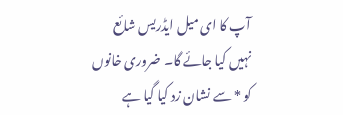آپ کا ای میل ایڈریس شائع نہیں کیا جائے گا۔ ضروری خانوں کو * سے نشان زد کیا گیا ہے